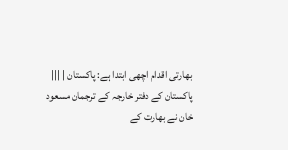بھارتی اقدام اچھی ابتدا ہے: پاکستان | |||
پاکستان کے دفتر خارجہ کے ترجمان مسعود خان نے بھارت کے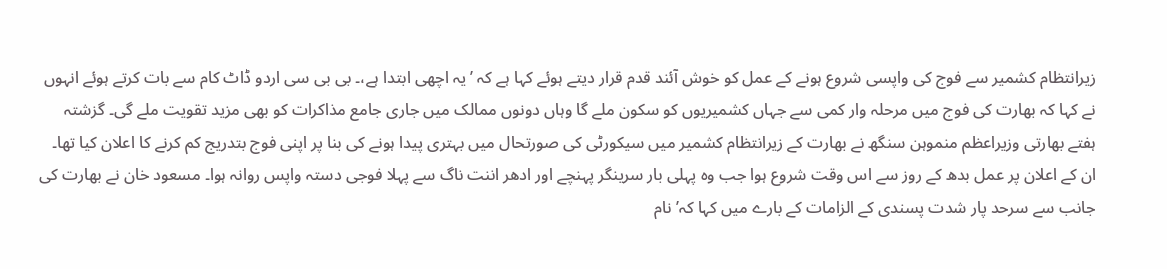زیرانتظام کشمیر سے فوج کی واپسی شروع ہونے کے عمل کو خوش آئند قدم قرار دیتے ہوئے کہا ہے کہ ’یہ اچھی ابتدا ہے،۔ بی بی سی اردو ڈاٹ کام سے بات کرتے ہوئے انہوں نے کہا کہ بھارت کی فوج میں مرحلہ وار کمی سے جہاں کشمیریوں کو سکون ملے گا وہاں دونوں ممالک میں جاری جامع مذاکرات کو بھی مزید تقویت ملے گی۔ گزشتہ ہفتے بھارتی وزیراعظم منموہن سنگھ نے بھارت کے زیرانتظام کشمیر میں سیکورٹی کی صورتحال میں بہتری پیدا ہونے کی بنا پر اپنی فوج بتدریج کم کرنے کا اعلان کیا تھا۔ ان کے اعلان پر عمل بدھ کے روز سے اس وقت شروع ہوا جب وہ پہلی بار سرینگر پہنچے اور ادھر اننت ناگ سے پہلا فوجی دستہ واپس روانہ ہوا۔ مسعود خان نے بھارت کی جانب سے سرحد پار شدت پسندی کے الزامات کے بارے میں کہا کہ’ نام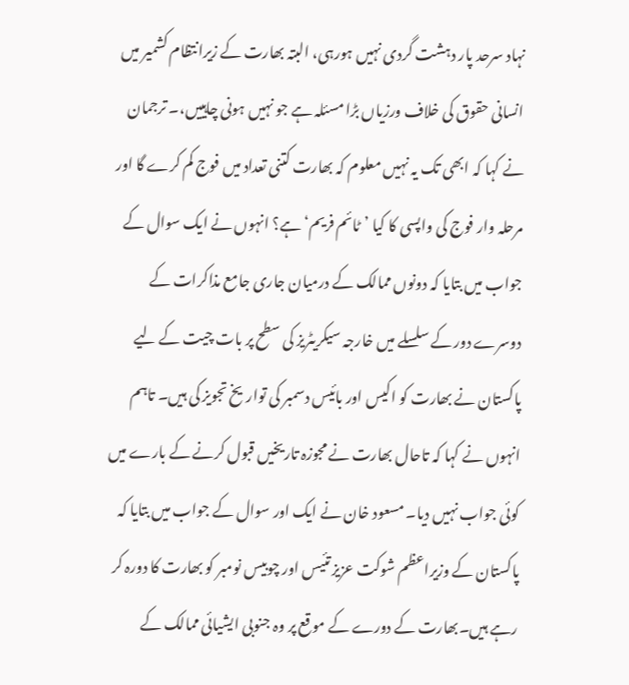نہاد سرحد پار دہشت گردی نہیں ہورہی، البتہ بھارت کے زیرانتظام کشمیر میں انسانی حقوق کی خلاف ورزیاں بڑا مسئلہ ہے جو نہیں ہونی چاہییں،۔ ترجمان نے کہا کہ ابھی تک یہ نہیں معلوم کہ بھارت کتنی تعداد میں فوج کم کرے گا اور مرحلہ وار فوج کی واپسی کا کیا ’ٹائم فریم‘ ہے؟ انہوں نے ایک سوال کے جواب میں بتایا کہ دونوں ممالک کے درمیان جاری جامع مذاکرات کے دوسرے دور کے سلسلے میں خارجہ سیکریٹریز کی سطح پر بات چیت کے لیے پاکستان نے بھارت کو اکیس اور بائیس دسمبر کی تواریخ تجویز کی ہیں۔ تاہم انہوں نے کہا کہ تاحال بھارت نے مجوزہ تاریخیں قبول کرنے کے بارے میں کوئی جواب نہیں دیا۔ مسعود خان نے ایک اور سوال کے جواب میں بتایا کہ پاکستان کے وزیراعظم شوکت عزیز تئیس اور چوبیس نومبر کو بھارت کا دورہ کر رہے ہیں۔بھارت کے دورے کے موقع پر وہ جنوبی ایشیائی ممالک کے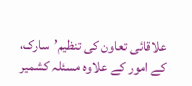علاقائی تعاون کی تنظیم’سارک، کے امور کے علاوہ مسئلہ کشمیر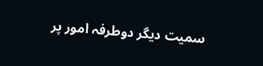سمیت دیگر دوطرفہ امور پر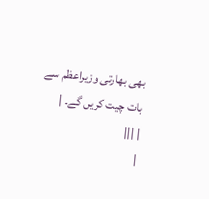بھی بھارتی وزیراعظم سے بات چیت کریں گے۔ |
| |||
|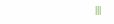|||